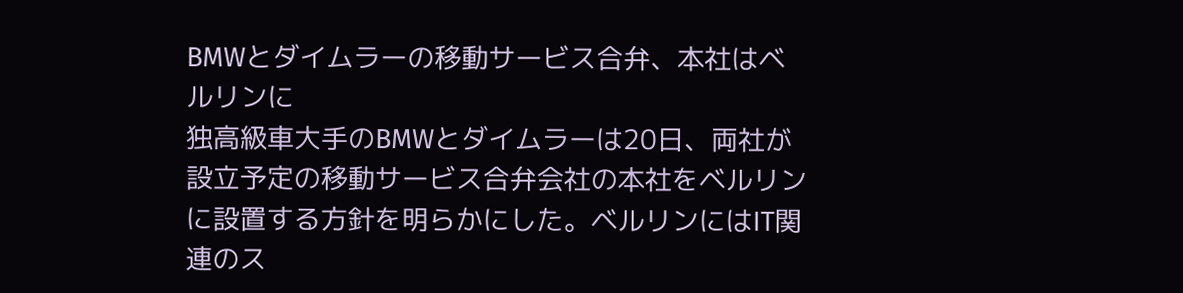BMWとダイムラーの移動サービス合弁、本社はベルリンに
独高級車大手のBMWとダイムラーは20日、両社が設立予定の移動サービス合弁会社の本社をベルリンに設置する方針を明らかにした。ベルリンにはIT関連のス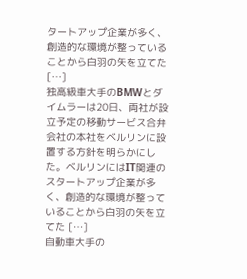タートアップ企業が多く、創造的な環境が整っていることから白羽の矢を立てた […]
独高級車大手のBMWとダイムラーは20日、両社が設立予定の移動サービス合弁会社の本社をベルリンに設置する方針を明らかにした。ベルリンにはIT関連のスタートアップ企業が多く、創造的な環境が整っていることから白羽の矢を立てた […]
自動車大手の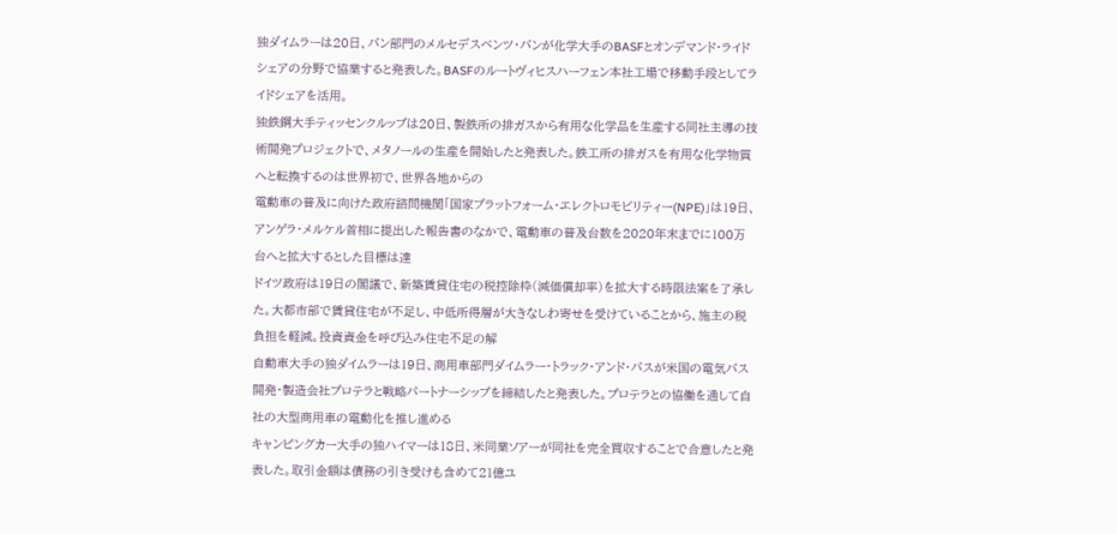独ダイムラーは20日、バン部門のメルセデスベンツ・バンが化学大手のBASFとオンデマンド・ライドシェアの分野で協業すると発表した。BASFのルートヴィヒスハーフェン本社工場で移動手段としてライドシェアを活用。
独鉄鋼大手ティッセンクルップは20日、製鉄所の排ガスから有用な化学品を生産する同社主導の技術開発プロジェクトで、メタノールの生産を開始したと発表した。鉄工所の排ガスを有用な化学物質へと転換するのは世界初で、世界各地からの
電動車の普及に向けた政府諮問機関「国家プラットフォーム・エレクトロモビリティー(NPE)」は19日、アンゲラ・メルケル首相に提出した報告書のなかで、電動車の普及台数を2020年末までに100万台へと拡大するとした目標は達
ドイツ政府は19日の閣議で、新築賃貸住宅の税控除枠(減価償却率)を拡大する時限法案を了承した。大都市部で賃貸住宅が不足し、中低所得層が大きなしわ寄せを受けていることから、施主の税負担を軽減。投資資金を呼び込み住宅不足の解
自動車大手の独ダイムラーは19日、商用車部門ダイムラー・トラック・アンド・バスが米国の電気バス開発・製造会社プロテラと戦略パートナーシップを締結したと発表した。プロテラとの協働を通して自社の大型商用車の電動化を推し進める
キャンピングカー大手の独ハイマーは18日、米同業ソアーが同社を完全買収することで合意したと発表した。取引金額は債務の引き受けも含めて21億ユ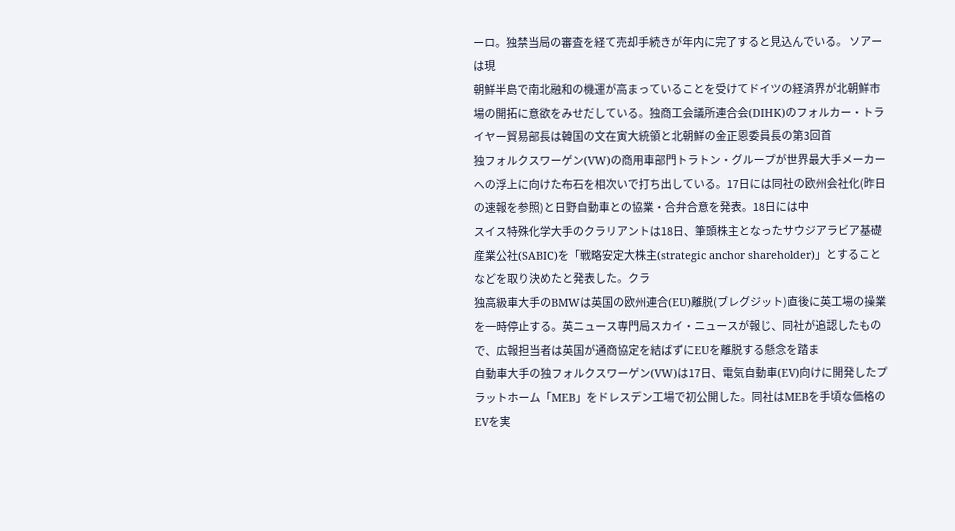ーロ。独禁当局の審査を経て売却手続きが年内に完了すると見込んでいる。 ソアーは現
朝鮮半島で南北融和の機運が高まっていることを受けてドイツの経済界が北朝鮮市場の開拓に意欲をみせだしている。独商工会議所連合会(DIHK)のフォルカー・トライヤー貿易部長は韓国の文在寅大統領と北朝鮮の金正恩委員長の第3回首
独フォルクスワーゲン(VW)の商用車部門トラトン・グループが世界最大手メーカーへの浮上に向けた布石を相次いで打ち出している。17日には同社の欧州会社化(昨日の速報を参照)と日野自動車との協業・合弁合意を発表。18日には中
スイス特殊化学大手のクラリアントは18日、筆頭株主となったサウジアラビア基礎産業公社(SABIC)を「戦略安定大株主(strategic anchor shareholder)」とすることなどを取り決めたと発表した。クラ
独高級車大手のBMWは英国の欧州連合(EU)離脱(ブレグジット)直後に英工場の操業を一時停止する。英ニュース専門局スカイ・ニュースが報じ、同社が追認したもので、広報担当者は英国が通商協定を結ばずにEUを離脱する懸念を踏ま
自動車大手の独フォルクスワーゲン(VW)は17日、電気自動車(EV)向けに開発したプラットホーム「MEB」をドレスデン工場で初公開した。同社はMEBを手頃な価格のEVを実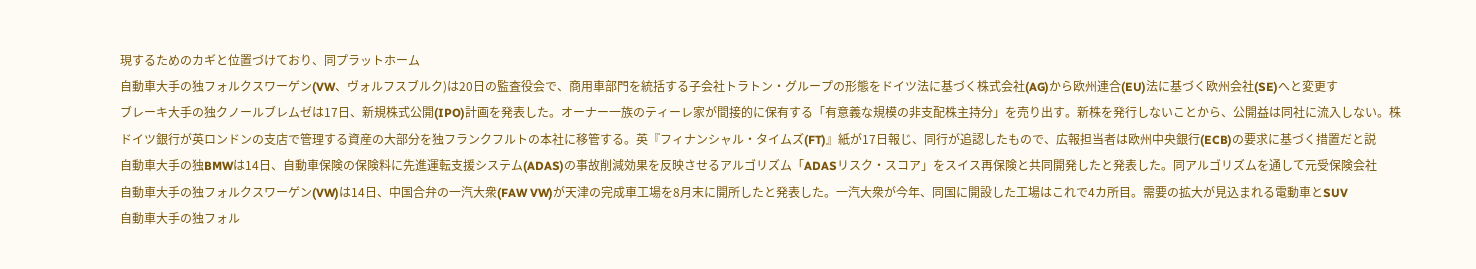現するためのカギと位置づけており、同プラットホーム
自動車大手の独フォルクスワーゲン(VW、ヴォルフスブルク)は20日の監査役会で、商用車部門を統括する子会社トラトン・グループの形態をドイツ法に基づく株式会社(AG)から欧州連合(EU)法に基づく欧州会社(SE)へと変更す
ブレーキ大手の独クノールブレムゼは17日、新規株式公開(IPO)計画を発表した。オーナー一族のティーレ家が間接的に保有する「有意義な規模の非支配株主持分」を売り出す。新株を発行しないことから、公開益は同社に流入しない。株
ドイツ銀行が英ロンドンの支店で管理する資産の大部分を独フランクフルトの本社に移管する。英『フィナンシャル・タイムズ(FT)』紙が17日報じ、同行が追認したもので、広報担当者は欧州中央銀行(ECB)の要求に基づく措置だと説
自動車大手の独BMWは14日、自動車保険の保険料に先進運転支援システム(ADAS)の事故削減効果を反映させるアルゴリズム「ADASリスク・スコア」をスイス再保険と共同開発したと発表した。同アルゴリズムを通して元受保険会社
自動車大手の独フォルクスワーゲン(VW)は14日、中国合弁の一汽大衆(FAW VW)が天津の完成車工場を8月末に開所したと発表した。一汽大衆が今年、同国に開設した工場はこれで4カ所目。需要の拡大が見込まれる電動車とSUV
自動車大手の独フォル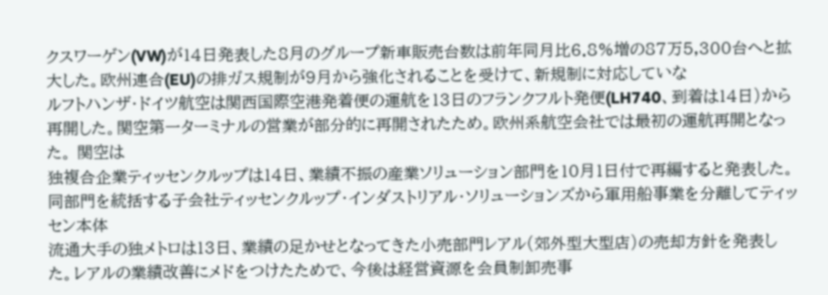クスワーゲン(VW)が14日発表した8月のグループ新車販売台数は前年同月比6.8%増の87万5,300台へと拡大した。欧州連合(EU)の排ガス規制が9月から強化されることを受けて、新規制に対応していな
ルフトハンザ・ドイツ航空は関西国際空港発着便の運航を13日のフランクフルト発便(LH740、到着は14日)から再開した。関空第一ターミナルの営業が部分的に再開されたため。欧州系航空会社では最初の運航再開となった。 関空は
独複合企業ティッセンクルップは14日、業績不振の産業ソリューション部門を10月1日付で再編すると発表した。同部門を統括する子会社ティッセンクルップ・インダストリアル・ソリューションズから軍用船事業を分離してティッセン本体
流通大手の独メトロは13日、業績の足かせとなってきた小売部門レアル(郊外型大型店)の売却方針を発表した。レアルの業績改善にメドをつけたためで、今後は経営資源を会員制卸売事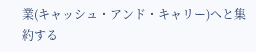業(キャッシュ・アンド・キャリー)へと集約する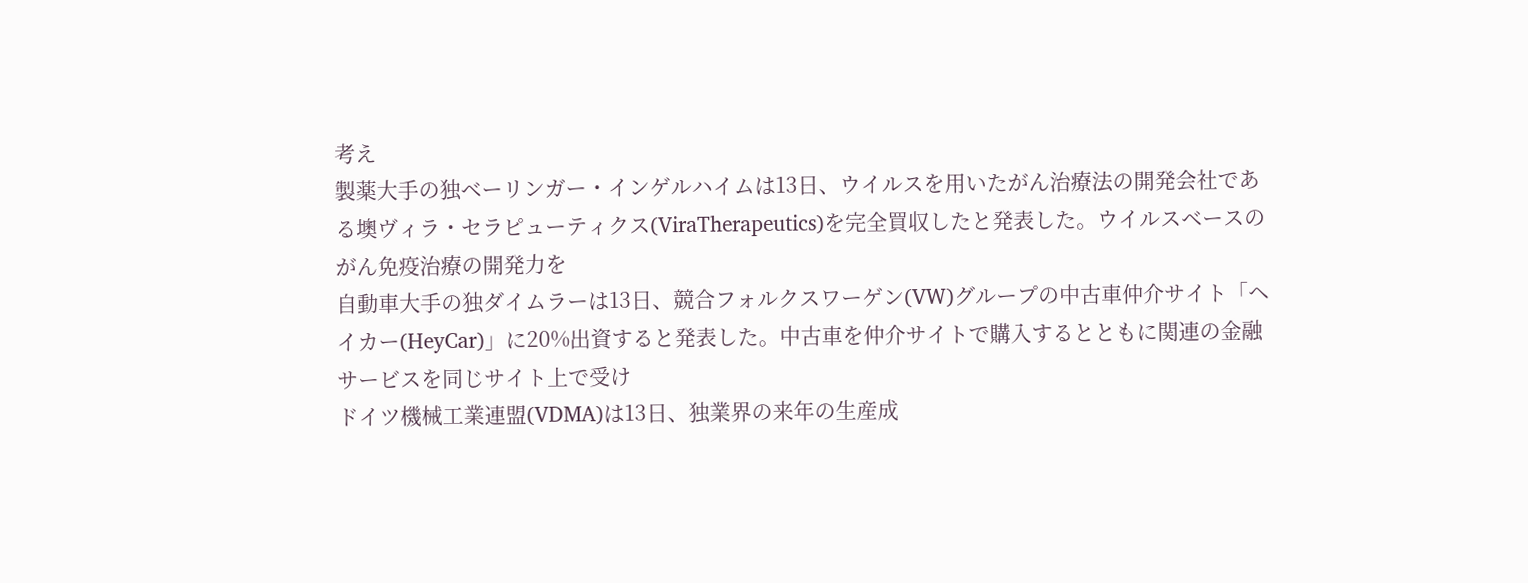考え
製薬大手の独ベーリンガー・インゲルハイムは13日、ウイルスを用いたがん治療法の開発会社である墺ヴィラ・セラピューティクス(ViraTherapeutics)を完全買収したと発表した。ウイルスベースのがん免疫治療の開発力を
自動車大手の独ダイムラーは13日、競合フォルクスワーゲン(VW)グループの中古車仲介サイト「ヘイカー(HeyCar)」に20%出資すると発表した。中古車を仲介サイトで購入するとともに関連の金融サービスを同じサイト上で受け
ドイツ機械工業連盟(VDMA)は13日、独業界の来年の生産成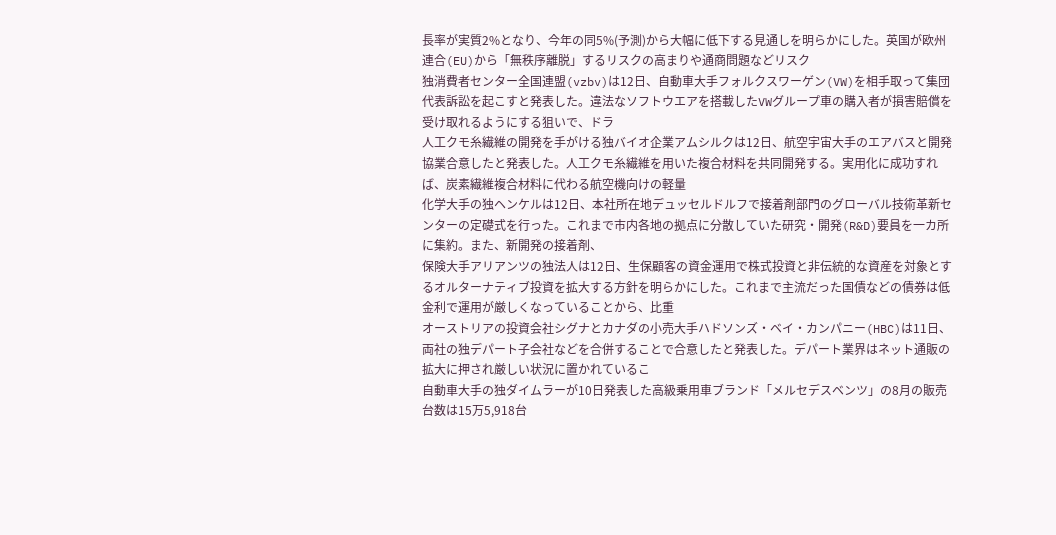長率が実質2%となり、今年の同5%(予測)から大幅に低下する見通しを明らかにした。英国が欧州連合(EU)から「無秩序離脱」するリスクの高まりや通商問題などリスク
独消費者センター全国連盟(vzbv)は12日、自動車大手フォルクスワーゲン(VW)を相手取って集団代表訴訟を起こすと発表した。違法なソフトウエアを搭載したVWグループ車の購入者が損害賠償を受け取れるようにする狙いで、ドラ
人工クモ糸繊維の開発を手がける独バイオ企業アムシルクは12日、航空宇宙大手のエアバスと開発協業合意したと発表した。人工クモ糸繊維を用いた複合材料を共同開発する。実用化に成功すれば、炭素繊維複合材料に代わる航空機向けの軽量
化学大手の独ヘンケルは12日、本社所在地デュッセルドルフで接着剤部門のグローバル技術革新センターの定礎式を行った。これまで市内各地の拠点に分散していた研究・開発(R&D)要員を一カ所に集約。また、新開発の接着剤、
保険大手アリアンツの独法人は12日、生保顧客の資金運用で株式投資と非伝統的な資産を対象とするオルターナティブ投資を拡大する方針を明らかにした。これまで主流だった国債などの債券は低金利で運用が厳しくなっていることから、比重
オーストリアの投資会社シグナとカナダの小売大手ハドソンズ・ベイ・カンパニー(HBC)は11日、両社の独デパート子会社などを合併することで合意したと発表した。デパート業界はネット通販の拡大に押され厳しい状況に置かれているこ
自動車大手の独ダイムラーが10日発表した高級乗用車ブランド「メルセデスベンツ」の8月の販売台数は15万5,918台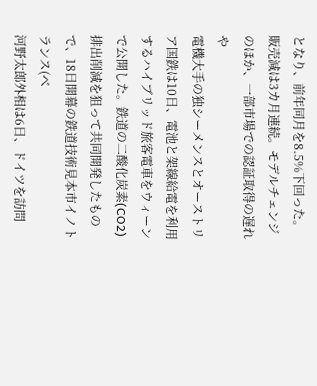となり、前年同月を8.5%下回った。販売減は3カ月連続。モデルチェンジのほか、一部市場での認証取得の遅れや
電機大手の独シーメンスとオーストリア国鉄は10日、電池と架線給電を利用するハイブリッド旅客電車をウィーンで公開した。鉄道の二酸化炭素(CO2)排出削減を狙って共同開発したもので、18日開幕の鉄道技術見本市イノトランス(ベ
河野太郎外相は6日、ドイツを訪問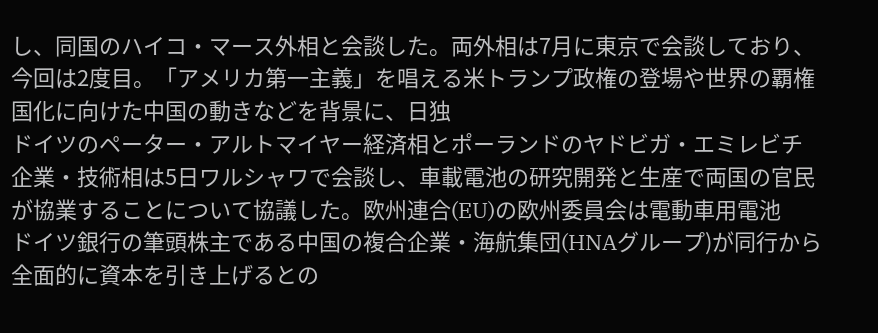し、同国のハイコ・マース外相と会談した。両外相は7月に東京で会談しており、今回は2度目。「アメリカ第一主義」を唱える米トランプ政権の登場や世界の覇権国化に向けた中国の動きなどを背景に、日独
ドイツのペーター・アルトマイヤー経済相とポーランドのヤドビガ・エミレビチ企業・技術相は5日ワルシャワで会談し、車載電池の研究開発と生産で両国の官民が協業することについて協議した。欧州連合(EU)の欧州委員会は電動車用電池
ドイツ銀行の筆頭株主である中国の複合企業・海航集団(HNAグループ)が同行から全面的に資本を引き上げるとの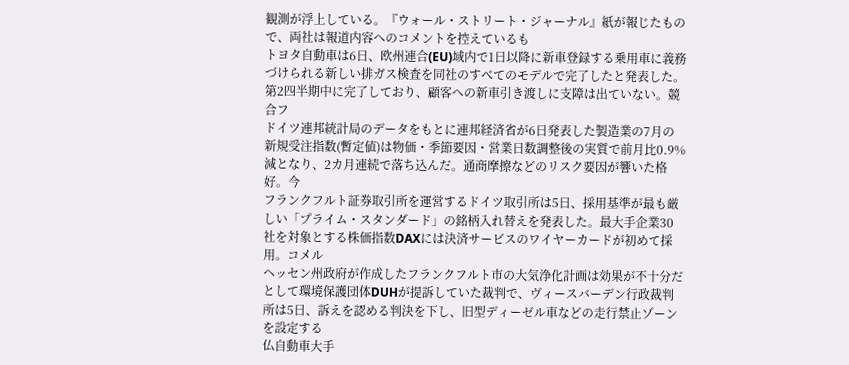観測が浮上している。『ウォール・ストリート・ジャーナル』紙が報じたもので、両社は報道内容へのコメントを控えているも
トヨタ自動車は6日、欧州連合(EU)域内で1日以降に新車登録する乗用車に義務づけられる新しい排ガス検査を同社のすべてのモデルで完了したと発表した。第2四半期中に完了しており、顧客への新車引き渡しに支障は出ていない。競合フ
ドイツ連邦統計局のデータをもとに連邦経済省が6日発表した製造業の7月の新規受注指数(暫定値)は物価・季節要因・営業日数調整後の実質で前月比0.9%減となり、2カ月連続で落ち込んだ。通商摩擦などのリスク要因が響いた格好。今
フランクフルト証券取引所を運営するドイツ取引所は5日、採用基準が最も厳しい「プライム・スタンダード」の銘柄入れ替えを発表した。最大手企業30社を対象とする株価指数DAXには決済サービスのワイヤーカードが初めて採用。コメル
ヘッセン州政府が作成したフランクフルト市の大気浄化計画は効果が不十分だとして環境保護団体DUHが提訴していた裁判で、ヴィースバーデン行政裁判所は5日、訴えを認める判決を下し、旧型ディーゼル車などの走行禁止ゾーンを設定する
仏自動車大手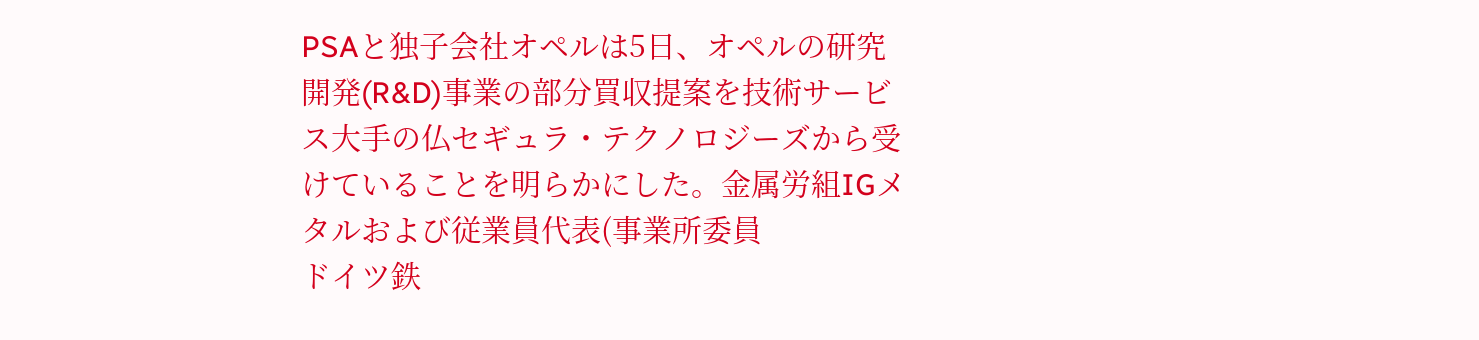PSAと独子会社オペルは5日、オペルの研究開発(R&D)事業の部分買収提案を技術サービス大手の仏セギュラ・テクノロジーズから受けていることを明らかにした。金属労組IGメタルおよび従業員代表(事業所委員
ドイツ鉄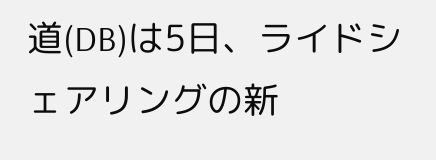道(DB)は5日、ライドシェアリングの新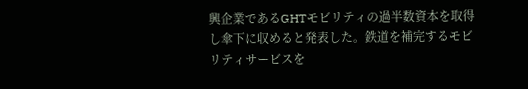興企業であるGHTモビリティの過半数資本を取得し傘下に収めると発表した。鉄道を補完するモビリティサービスを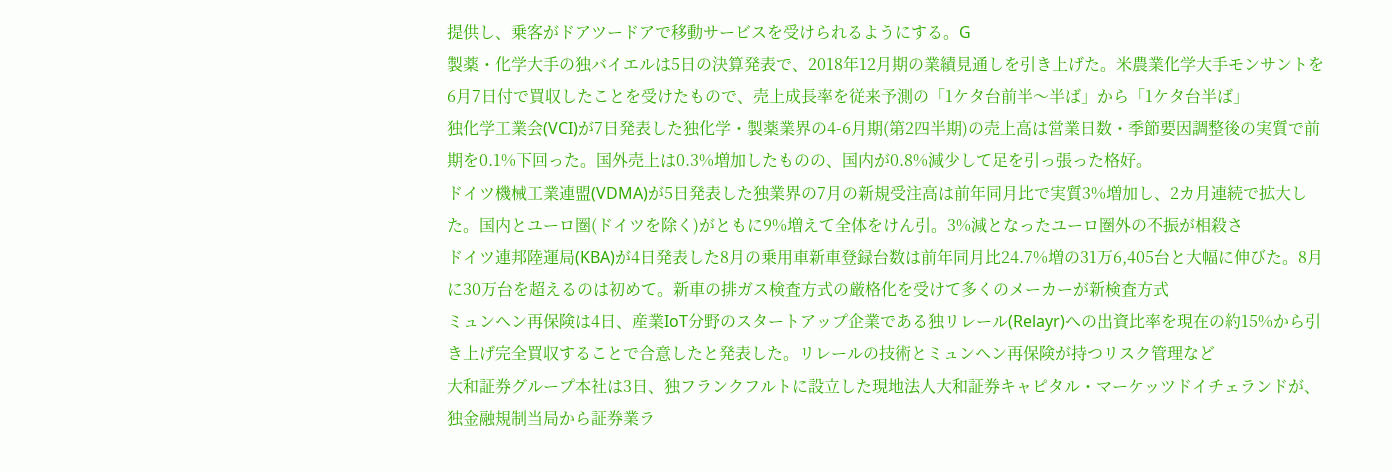提供し、乗客がドアツードアで移動サービスを受けられるようにする。G
製薬・化学大手の独バイエルは5日の決算発表で、2018年12月期の業績見通しを引き上げた。米農業化学大手モンサントを6月7日付で買収したことを受けたもので、売上成長率を従来予測の「1ケタ台前半〜半ば」から「1ケタ台半ば」
独化学工業会(VCI)が7日発表した独化学・製薬業界の4-6月期(第2四半期)の売上高は営業日数・季節要因調整後の実質で前期を0.1%下回った。国外売上は0.3%増加したものの、国内が0.8%減少して足を引っ張った格好。
ドイツ機械工業連盟(VDMA)が5日発表した独業界の7月の新規受注高は前年同月比で実質3%増加し、2カ月連続で拡大した。国内とユーロ圏(ドイツを除く)がともに9%増えて全体をけん引。3%減となったユーロ圏外の不振が相殺さ
ドイツ連邦陸運局(KBA)が4日発表した8月の乗用車新車登録台数は前年同月比24.7%増の31万6,405台と大幅に伸びた。8月に30万台を超えるのは初めて。新車の排ガス検査方式の厳格化を受けて多くのメーカーが新検査方式
ミュンヘン再保険は4日、産業IoT分野のスタートアップ企業である独リレール(Relayr)への出資比率を現在の約15%から引き上げ完全買収することで合意したと発表した。リレールの技術とミュンヘン再保険が持つリスク管理など
大和証券グループ本社は3日、独フランクフルトに設立した現地法人大和証券キャピタル・マーケッツドイチェランドが、独金融規制当局から証券業ラ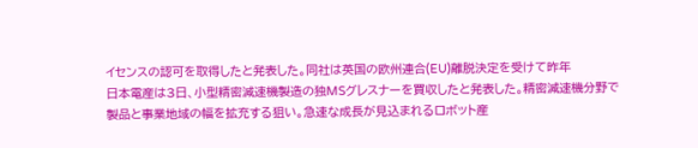イセンスの認可を取得したと発表した。同社は英国の欧州連合(EU)離脱決定を受けて昨年
日本電産は3日、小型精密減速機製造の独MSグレスナーを買収したと発表した。精密減速機分野で製品と事業地域の幅を拡充する狙い。急速な成長が見込まれるロボット産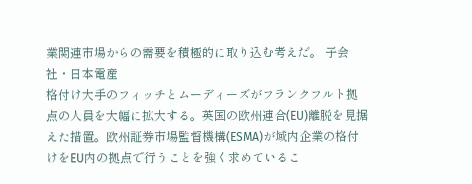業関連市場からの需要を積極的に取り込む考えだ。 子会社・日本電産
格付け大手のフィッチとムーディーズがフランクフルト拠点の人員を大幅に拡大する。英国の欧州連合(EU)離脱を見据えた措置。欧州証券市場監督機構(ESMA)が域内企業の格付けをEU内の拠点で行うことを強く求めているこ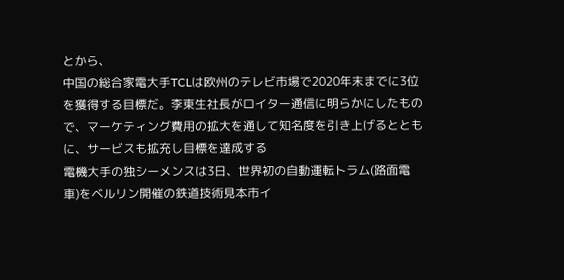とから、
中国の総合家電大手TCLは欧州のテレビ市場で2020年末までに3位を獲得する目標だ。李東生社長がロイター通信に明らかにしたもので、マーケティング費用の拡大を通して知名度を引き上げるとともに、サービスも拡充し目標を達成する
電機大手の独シーメンスは3日、世界初の自動運転トラム(路面電車)をベルリン開催の鉄道技術見本市イ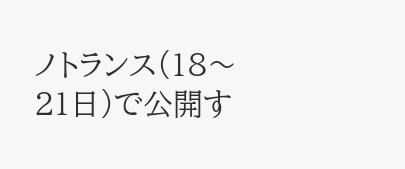ノトランス(18〜21日)で公開す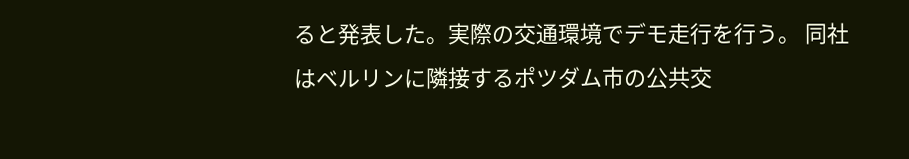ると発表した。実際の交通環境でデモ走行を行う。 同社はベルリンに隣接するポツダム市の公共交